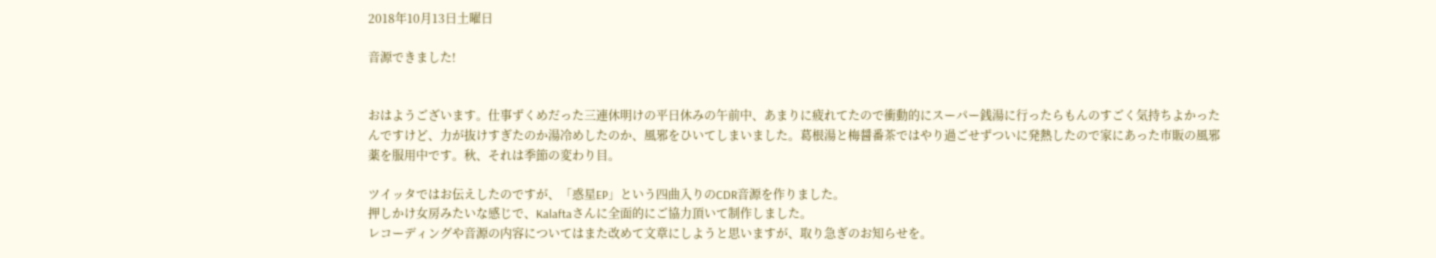2018年10月13日土曜日

音源できました!


おはようございます。仕事ずくめだった三連休明けの平日休みの午前中、あまりに疲れてたので衝動的にスーパー銭湯に行ったらもんのすごく気持ちよかったんですけど、力が抜けすぎたのか湯冷めしたのか、風邪をひいてしまいました。葛根湯と梅醤番茶ではやり過ごせずついに発熱したので家にあった市販の風邪薬を服用中です。秋、それは季節の変わり目。

ツイッタではお伝えしたのですが、「惑星EP」という四曲入りのCDR音源を作りました。
押しかけ女房みたいな感じで、Kalaftaさんに全面的にご協力頂いて制作しました。
レコーディングや音源の内容についてはまた改めて文章にしようと思いますが、取り急ぎのお知らせを。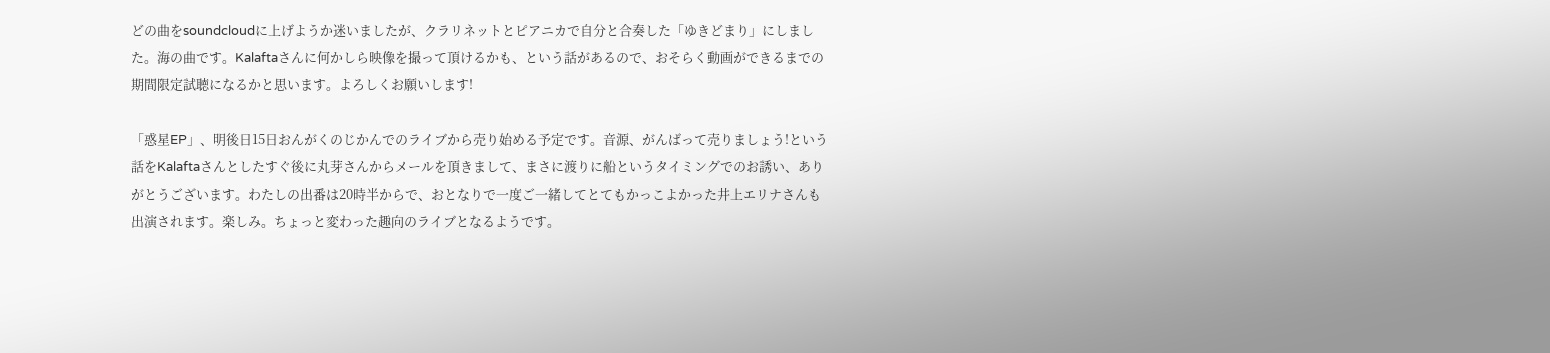どの曲をsoundcloudに上げようか迷いましたが、クラリネットとピアニカで自分と合奏した「ゆきどまり」にしました。海の曲です。Kalaftaさんに何かしら映像を撮って頂けるかも、という話があるので、おそらく動画ができるまでの期間限定試聴になるかと思います。よろしくお願いします!

「惑星EP」、明後日15日おんがくのじかんでのライブから売り始める予定です。音源、がんばって売りましょう!という話をKalaftaさんとしたすぐ後に丸芽さんからメールを頂きまして、まさに渡りに船というタイミングでのお誘い、ありがとうございます。わたしの出番は20時半からで、おとなりで一度ご一緒してとてもかっこよかった井上エリナさんも出演されます。楽しみ。ちょっと変わった趣向のライブとなるようです。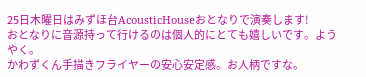25日木曜日はみずほ台AcousticHouseおとなりで演奏します!
おとなりに音源持って行けるのは個人的にとても嬉しいです。ようやく。
かわずくん手描きフライヤーの安心安定感。お人柄ですな。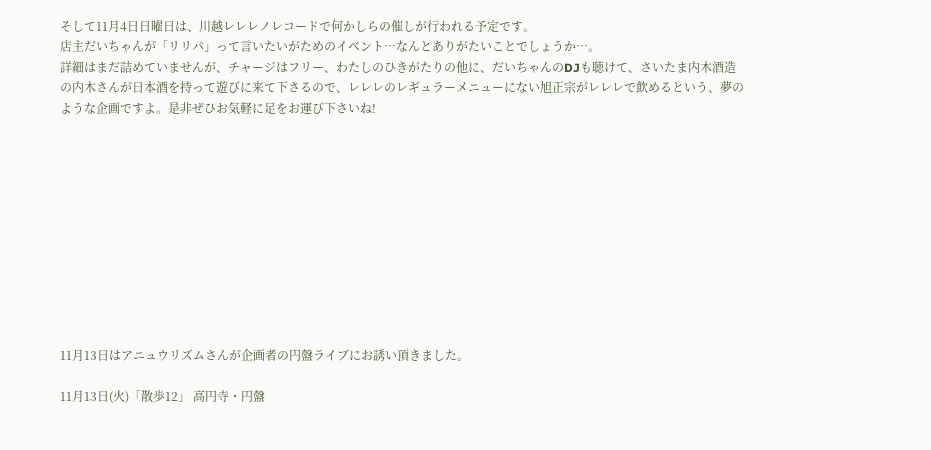そして11月4日日曜日は、川越レレレノレコードで何かしらの催しが行われる予定です。
店主だいちゃんが「リリパ」って言いたいがためのイベント…なんとありがたいことでしょうか…。
詳細はまだ詰めていませんが、チャージはフリー、わたしのひきがたりの他に、だいちゃんのDJも聴けて、さいたま内木酒造の内木さんが日本酒を持って遊びに来て下さるので、レレレのレギュラーメニューにない旭正宗がレレレで飲めるという、夢のような企画ですよ。是非ぜひお気軽に足をお運び下さいね!











11月13日はアニュウリズムさんが企画者の円盤ライブにお誘い頂きました。

11月13日(火)「散歩12」 高円寺・円盤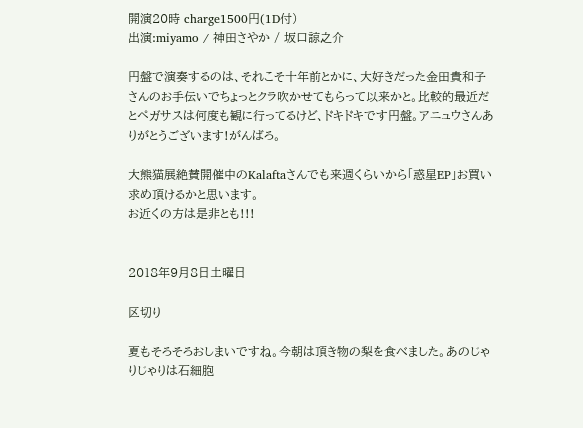開演20時 charge1500円(1D付)
出演:miyamo / 神田さやか / 坂口諒之介

円盤で演奏するのは、それこそ十年前とかに、大好きだった金田貴和子さんのお手伝いでちょっとクラ吹かせてもらって以来かと。比較的最近だとペガサスは何度も観に行ってるけど、ドキドキです円盤。アニュウさんありがとうございます!がんばろ。

大熊猫展絶賛開催中のKalaftaさんでも来週くらいから「惑星EP」お買い求め頂けるかと思います。
お近くの方は是非とも!!!


2018年9月8日土曜日

区切り

夏もそろそろおしまいですね。今朝は頂き物の梨を食べました。あのじゃりじゃりは石細胞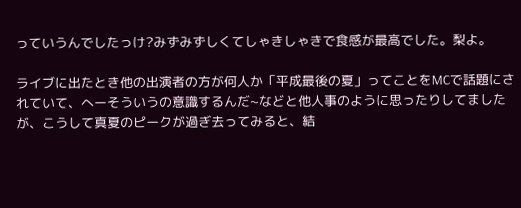っていうんでしたっけ?みずみずしくてしゃきしゃきで食感が最高でした。梨よ。

ライブに出たとき他の出演者の方が何人か「平成最後の夏」ってことをMCで話題にされていて、へーそういうの意識するんだ~などと他人事のように思ったりしてましたが、こうして真夏のピークが過ぎ去ってみると、結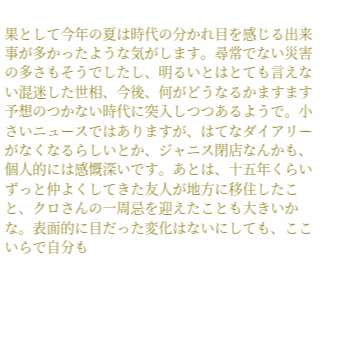果として今年の夏は時代の分かれ目を感じる出来事が多かったような気がします。尋常でない災害の多さもそうでしたし、明るいとはとても言えない混迷した世相、今後、何がどうなるかますます予想のつかない時代に突入しつつあるようで。小さいニュースではありますが、はてなダイアリーがなくなるらしいとか、ジャニス閉店なんかも、個人的には感慨深いです。あとは、十五年くらいずっと仲よくしてきた友人が地方に移住したこと、クロさんの一周忌を迎えたことも大きいかな。表面的に目だった変化はないにしても、ここいらで自分も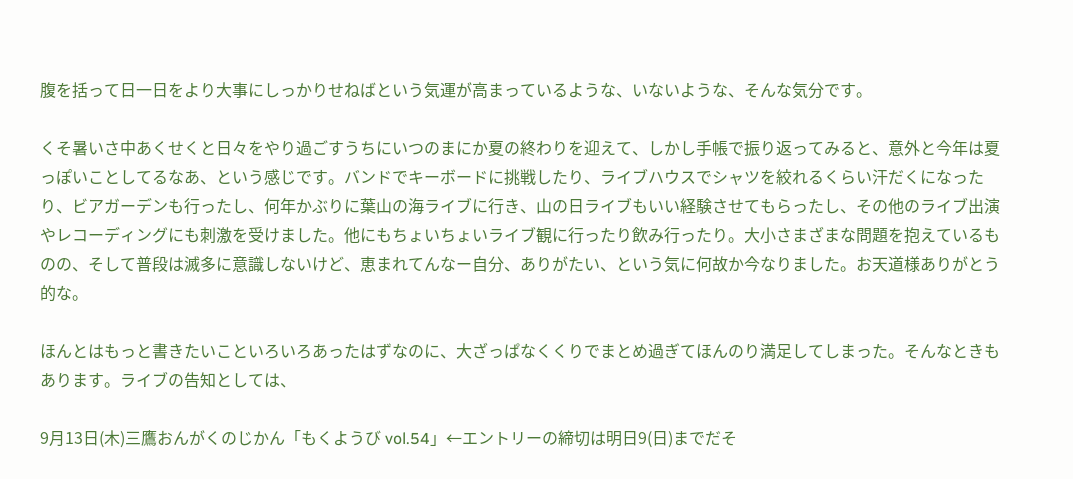腹を括って日一日をより大事にしっかりせねばという気運が高まっているような、いないような、そんな気分です。

くそ暑いさ中あくせくと日々をやり過ごすうちにいつのまにか夏の終わりを迎えて、しかし手帳で振り返ってみると、意外と今年は夏っぽいことしてるなあ、という感じです。バンドでキーボードに挑戦したり、ライブハウスでシャツを絞れるくらい汗だくになったり、ビアガーデンも行ったし、何年かぶりに葉山の海ライブに行き、山の日ライブもいい経験させてもらったし、その他のライブ出演やレコーディングにも刺激を受けました。他にもちょいちょいライブ観に行ったり飲み行ったり。大小さまざまな問題を抱えているものの、そして普段は滅多に意識しないけど、恵まれてんなー自分、ありがたい、という気に何故か今なりました。お天道様ありがとう的な。

ほんとはもっと書きたいこといろいろあったはずなのに、大ざっぱなくくりでまとめ過ぎてほんのり満足してしまった。そんなときもあります。ライブの告知としては、

9月13日(木)三鷹おんがくのじかん「もくようび vol.54」←エントリーの締切は明日9(日)までだそ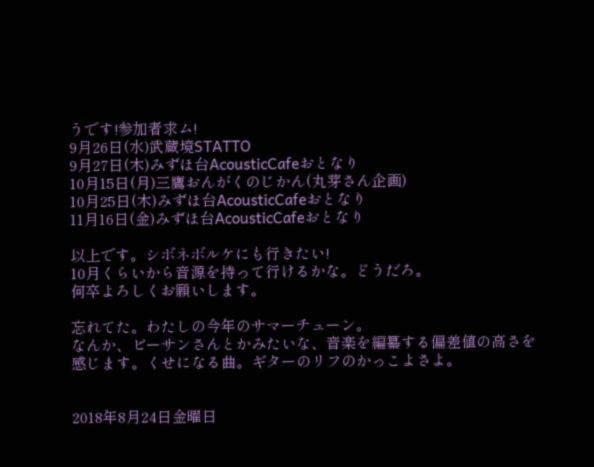うです!参加者求ム!
9月26日(水)武蔵境STATTO
9月27日(木)みずほ台AcousticCafeおとなり
10月15日(月)三鷹おんがくのじかん(丸芽さん企画)
10月25日(木)みずほ台AcousticCafeおとなり
11月16日(金)みずほ台AcousticCafeおとなり

以上です。シボネボルケにも行きたい!
10月くらいから音源を持って行けるかな。どうだろ。
何卒よろしくお願いします。

忘れてた。わたしの今年のサマーチューン。
なんか、ビーサンさんとかみたいな、音楽を編纂する偏差値の高さを感じます。くせになる曲。ギターのリフのかっこよさよ。


2018年8月24日金曜日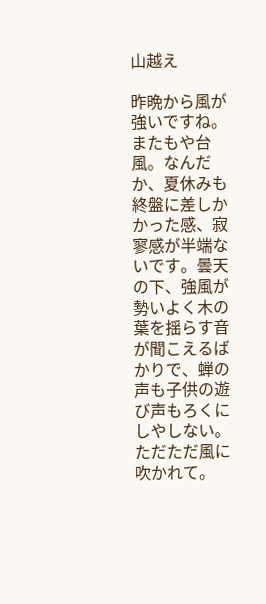山越え

昨晩から風が強いですね。またもや台風。なんだか、夏休みも終盤に差しかかった感、寂寥感が半端ないです。曇天の下、強風が勢いよく木の葉を揺らす音が聞こえるばかりで、蝉の声も子供の遊び声もろくにしやしない。ただただ風に吹かれて。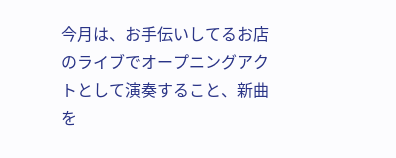今月は、お手伝いしてるお店のライブでオープニングアクトとして演奏すること、新曲を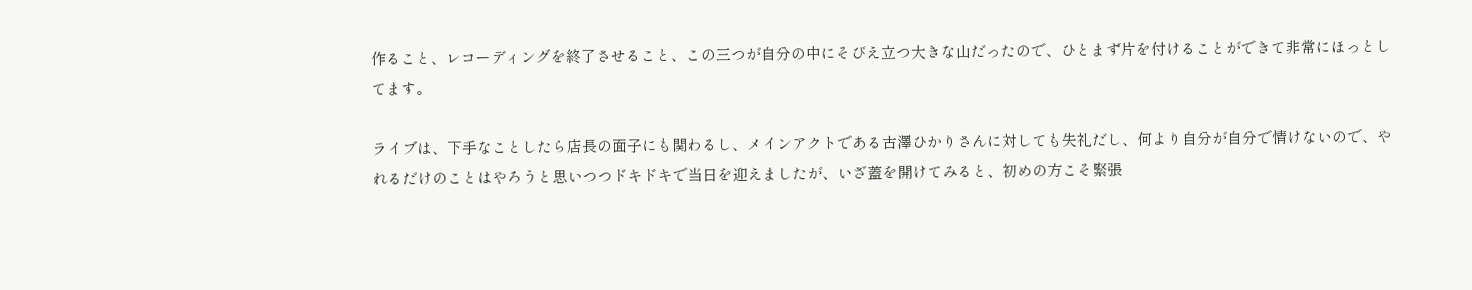作ること、レコーディングを終了させること、この三つが自分の中にそびえ立つ大きな山だったので、ひとまず片を付けることができて非常にほっとしてます。

ライブは、下手なことしたら店長の面子にも関わるし、メインアクトである古澤ひかりさんに対しても失礼だし、何より自分が自分で情けないので、やれるだけのことはやろうと思いつつドキドキで当日を迎えましたが、いざ蓋を開けてみると、初めの方こそ緊張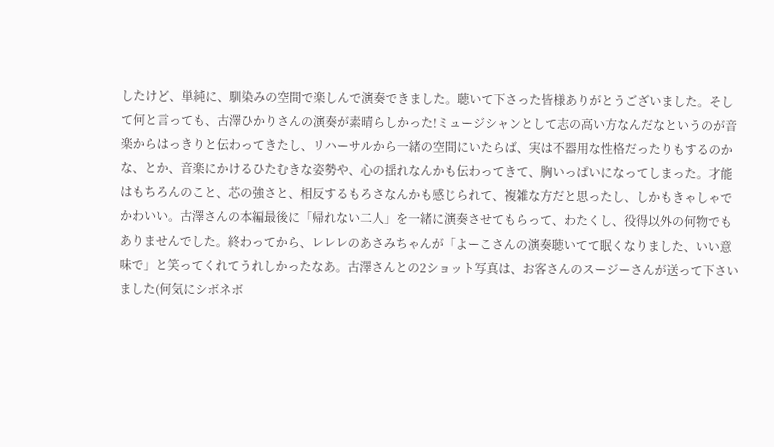したけど、単純に、馴染みの空間で楽しんで演奏できました。聴いて下さった皆様ありがとうございました。そして何と言っても、古澤ひかりさんの演奏が素晴らしかった!ミュージシャンとして志の高い方なんだなというのが音楽からはっきりと伝わってきたし、リハーサルから一緒の空間にいたらば、実は不器用な性格だったりもするのかな、とか、音楽にかけるひたむきな姿勢や、心の揺れなんかも伝わってきて、胸いっぱいになってしまった。才能はもちろんのこと、芯の強さと、相反するもろさなんかも感じられて、複雑な方だと思ったし、しかもきゃしゃでかわいい。古澤さんの本編最後に「帰れない二人」を一緒に演奏させてもらって、わたくし、役得以外の何物でもありませんでした。終わってから、レレレのあさみちゃんが「よーこさんの演奏聴いてて眠くなりました、いい意味で」と笑ってくれてうれしかったなあ。古澤さんとの2ショット写真は、お客さんのスージーさんが送って下さいました(何気にシボネボ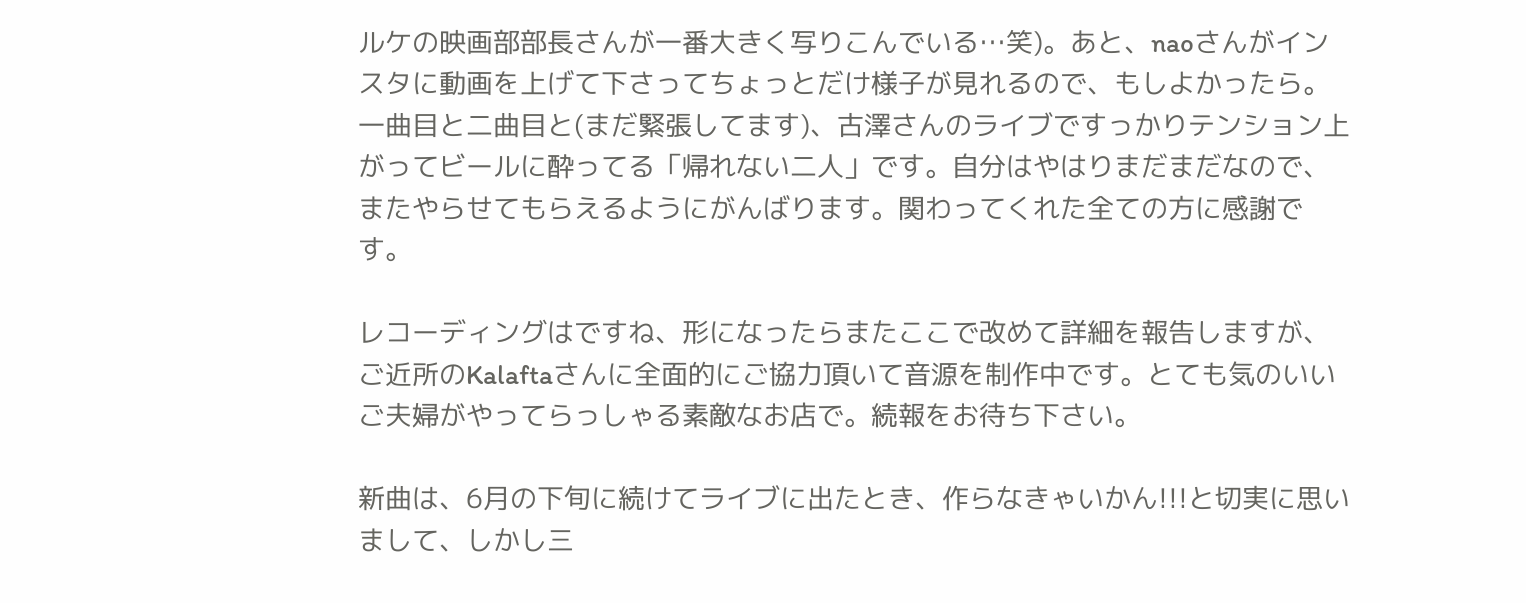ルケの映画部部長さんが一番大きく写りこんでいる…笑)。あと、naoさんがインスタに動画を上げて下さってちょっとだけ様子が見れるので、もしよかったら。一曲目と二曲目と(まだ緊張してます)、古澤さんのライブですっかりテンション上がってビールに酔ってる「帰れない二人」です。自分はやはりまだまだなので、またやらせてもらえるようにがんばります。関わってくれた全ての方に感謝です。

レコーディングはですね、形になったらまたここで改めて詳細を報告しますが、 ご近所のKalaftaさんに全面的にご協力頂いて音源を制作中です。とても気のいいご夫婦がやってらっしゃる素敵なお店で。続報をお待ち下さい。

新曲は、6月の下旬に続けてライブに出たとき、作らなきゃいかん!!!と切実に思いまして、しかし三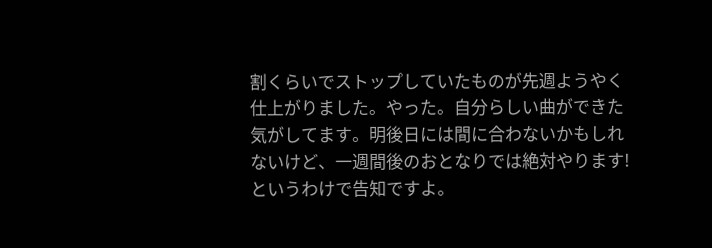割くらいでストップしていたものが先週ようやく仕上がりました。やった。自分らしい曲ができた気がしてます。明後日には間に合わないかもしれないけど、一週間後のおとなりでは絶対やります!というわけで告知ですよ。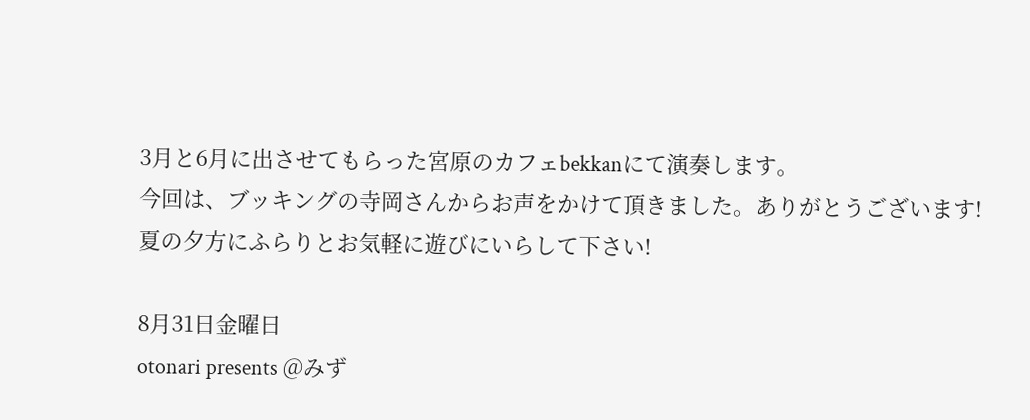3月と6月に出させてもらった宮原のカフェbekkanにて演奏します。
今回は、ブッキングの寺岡さんからお声をかけて頂きました。ありがとうございます!
夏の夕方にふらりとお気軽に遊びにいらして下さい!

8月31日金曜日
otonari presents @みず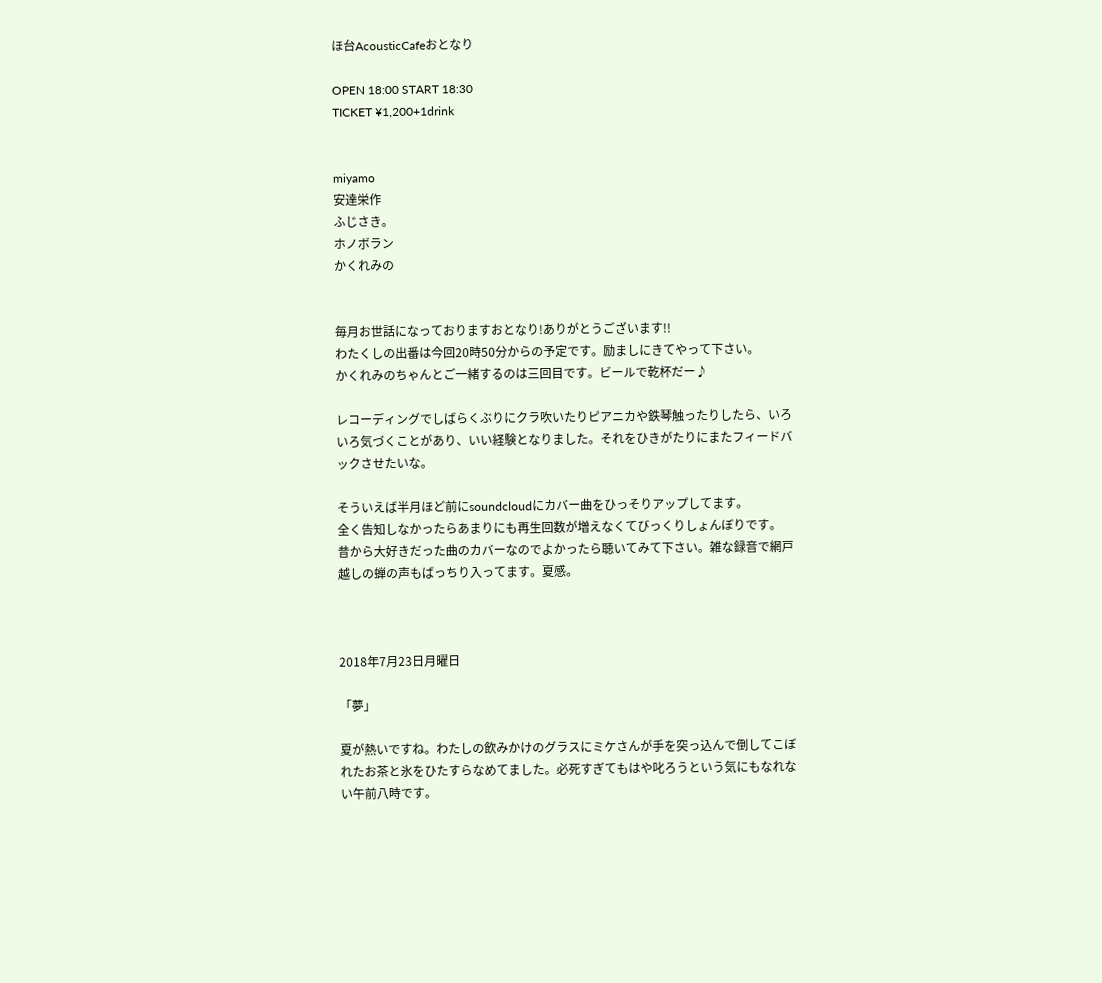ほ台AcousticCafeおとなり

OPEN 18:00 START 18:30
TICKET ¥1,200+1drink


miyamo
安達栄作
ふじさき。
ホノボラン
かくれみの


毎月お世話になっておりますおとなり!ありがとうございます!!
わたくしの出番は今回20時50分からの予定です。励ましにきてやって下さい。
かくれみのちゃんとご一緒するのは三回目です。ビールで乾杯だー♪

レコーディングでしばらくぶりにクラ吹いたりピアニカや鉄琴触ったりしたら、いろいろ気づくことがあり、いい経験となりました。それをひきがたりにまたフィードバックさせたいな。

そういえば半月ほど前にsoundcloudにカバー曲をひっそりアップしてます。
全く告知しなかったらあまりにも再生回数が増えなくてびっくりしょんぼりです。
昔から大好きだった曲のカバーなのでよかったら聴いてみて下さい。雑な録音で網戸越しの蝉の声もばっちり入ってます。夏感。



2018年7月23日月曜日

「夢」

夏が熱いですね。わたしの飲みかけのグラスにミケさんが手を突っ込んで倒してこぼれたお茶と氷をひたすらなめてました。必死すぎてもはや叱ろうという気にもなれない午前八時です。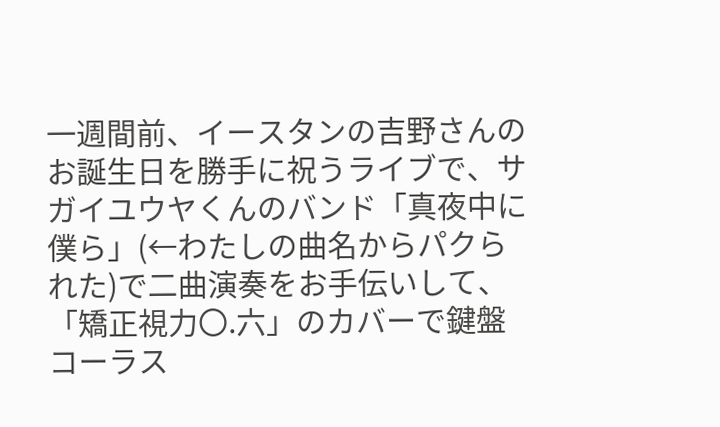一週間前、イースタンの吉野さんのお誕生日を勝手に祝うライブで、サガイユウヤくんのバンド「真夜中に僕ら」(←わたしの曲名からパクられた)で二曲演奏をお手伝いして、「矯正視力〇.六」のカバーで鍵盤コーラス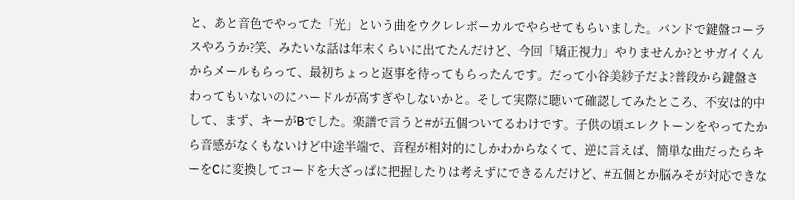と、あと音色でやってた「光」という曲をウクレレボーカルでやらせてもらいました。バンドで鍵盤コーラスやろうか?笑、みたいな話は年末くらいに出てたんだけど、今回「矯正視力」やりませんか?とサガイくんからメールもらって、最初ちょっと返事を待ってもらったんです。だって小谷美紗子だよ?普段から鍵盤さわってもいないのにハードルが高すぎやしないかと。そして実際に聴いて確認してみたところ、不安は的中して、まず、キーがBでした。楽譜で言うと#が五個ついてるわけです。子供の頃エレクトーンをやってたから音感がなくもないけど中途半端で、音程が相対的にしかわからなくて、逆に言えば、簡単な曲だったらキーをCに変換してコードを大ざっぱに把握したりは考えずにできるんだけど、#五個とか脳みそが対応できな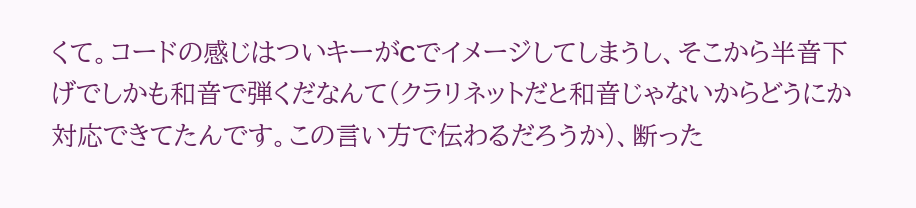くて。コードの感じはついキーがCでイメージしてしまうし、そこから半音下げでしかも和音で弾くだなんて(クラリネットだと和音じゃないからどうにか対応できてたんです。この言い方で伝わるだろうか)、断った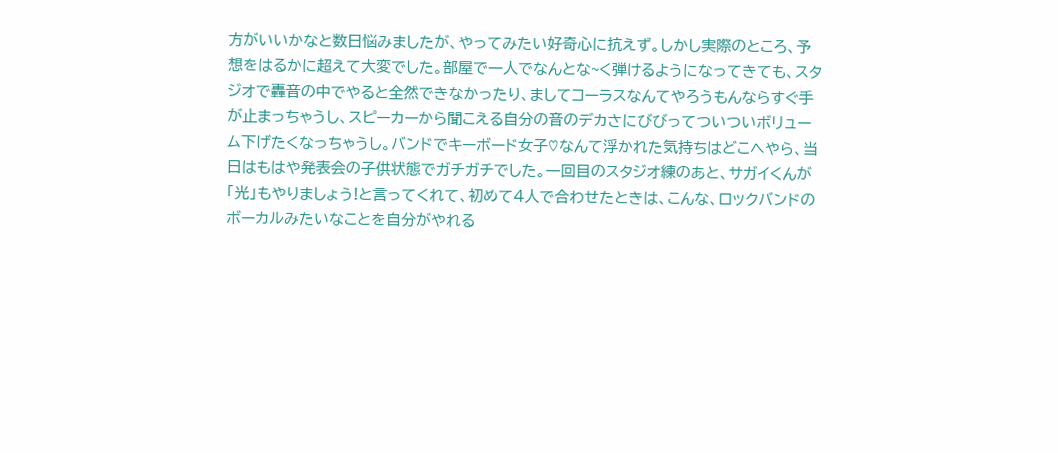方がいいかなと数日悩みましたが、やってみたい好奇心に抗えず。しかし実際のところ、予想をはるかに超えて大変でした。部屋で一人でなんとな~く弾けるようになってきても、スタジオで轟音の中でやると全然できなかったり、ましてコーラスなんてやろうもんならすぐ手が止まっちゃうし、スピーカーから聞こえる自分の音のデカさにびびってついついボリューム下げたくなっちゃうし。バンドでキーボード女子♡なんて浮かれた気持ちはどこへやら、当日はもはや発表会の子供状態でガチガチでした。一回目のスタジオ練のあと、サガイくんが「光」もやりましょう!と言ってくれて、初めて4人で合わせたときは、こんな、ロックバンドのボーカルみたいなことを自分がやれる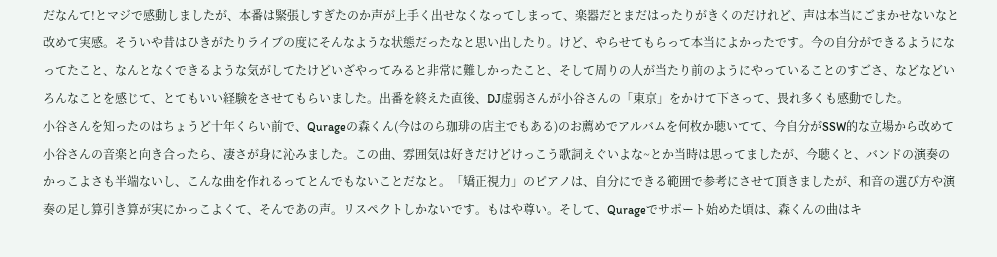だなんて!とマジで感動しましたが、本番は緊張しすぎたのか声が上手く出せなくなってしまって、楽器だとまだはったりがきくのだけれど、声は本当にごまかせないなと改めて実感。そういや昔はひきがたりライブの度にそんなような状態だったなと思い出したり。けど、やらせてもらって本当によかったです。今の自分ができるようになってたこと、なんとなくできるような気がしてたけどいざやってみると非常に難しかったこと、そして周りの人が当たり前のようにやっていることのすごさ、などなどいろんなことを感じて、とてもいい経験をさせてもらいました。出番を終えた直後、DJ虚弱さんが小谷さんの「東京」をかけて下さって、畏れ多くも感動でした。
小谷さんを知ったのはちょうど十年くらい前で、Qurageの森くん(今はのら珈琲の店主でもある)のお薦めでアルバムを何枚か聴いてて、今自分がSSW的な立場から改めて小谷さんの音楽と向き合ったら、凄さが身に沁みました。この曲、雰囲気は好きだけどけっこう歌詞えぐいよな~とか当時は思ってましたが、今聴くと、バンドの演奏のかっこよさも半端ないし、こんな曲を作れるってとんでもないことだなと。「矯正視力」のピアノは、自分にできる範囲で参考にさせて頂きましたが、和音の選び方や演奏の足し算引き算が実にかっこよくて、そんであの声。リスペクトしかないです。もはや尊い。そして、Qurageでサポート始めた頃は、森くんの曲はキ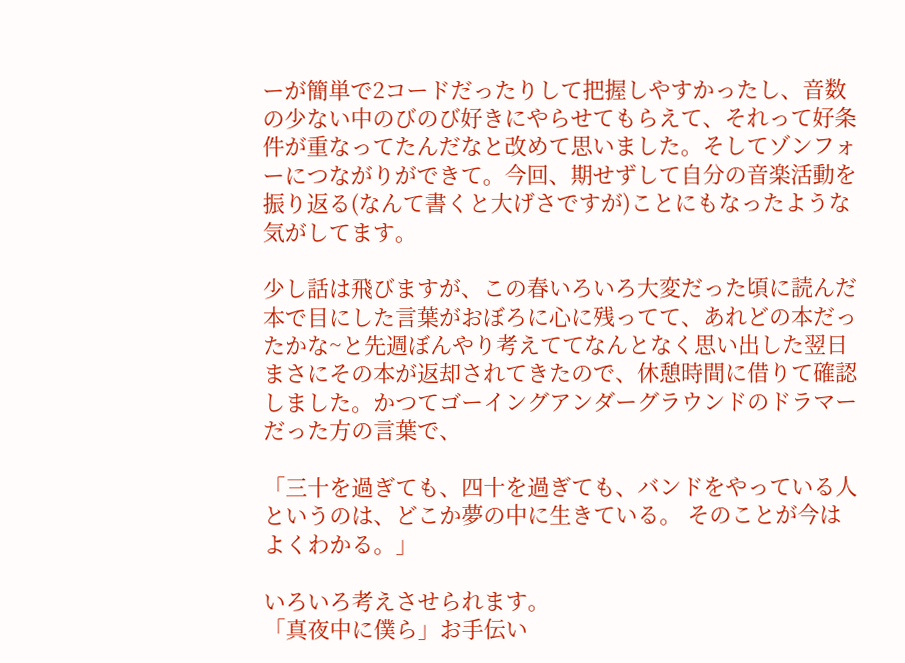ーが簡単で2コードだったりして把握しやすかったし、音数の少ない中のびのび好きにやらせてもらえて、それって好条件が重なってたんだなと改めて思いました。そしてゾンフォーにつながりができて。今回、期せずして自分の音楽活動を振り返る(なんて書くと大げさですが)ことにもなったような気がしてます。

少し話は飛びますが、この春いろいろ大変だった頃に読んだ本で目にした言葉がおぼろに心に残ってて、あれどの本だったかな~と先週ぼんやり考えててなんとなく思い出した翌日まさにその本が返却されてきたので、休憩時間に借りて確認しました。かつてゴーイングアンダーグラウンドのドラマーだった方の言葉で、

「三十を過ぎても、四十を過ぎても、バンドをやっている人というのは、どこか夢の中に生きている。 そのことが今はよくわかる。」

いろいろ考えさせられます。
「真夜中に僕ら」お手伝い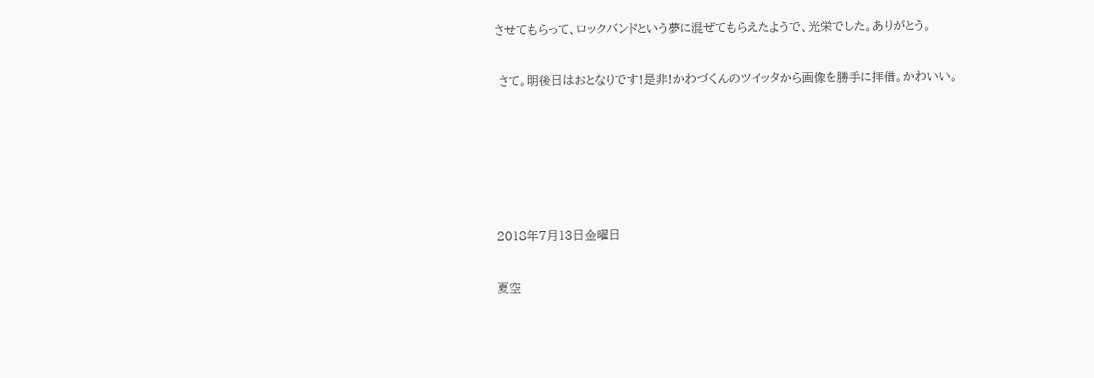させてもらって、ロックバンドという夢に混ぜてもらえたようで、光栄でした。ありがとう。

 さて。明後日はおとなりです!是非!かわづくんのツイッタから画像を勝手に拝借。かわいい。





2018年7月13日金曜日

夏空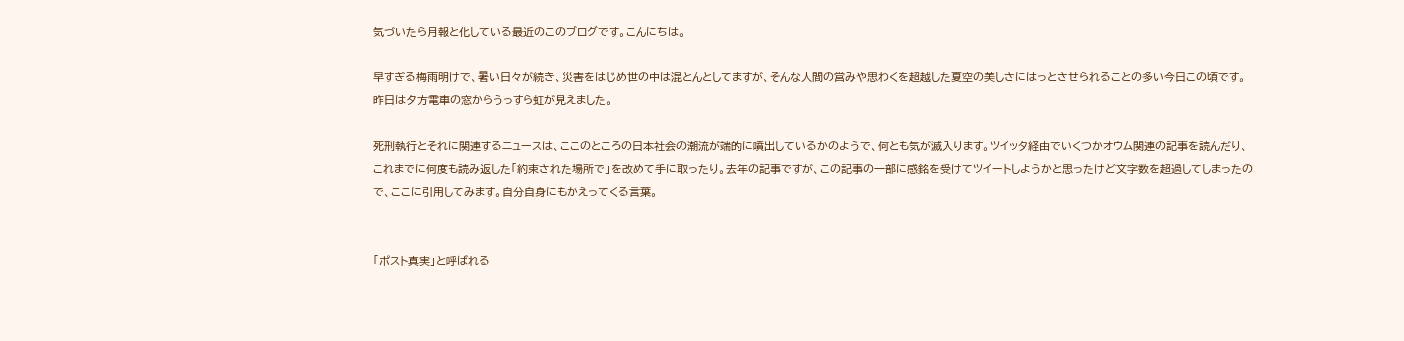気づいたら月報と化している最近のこのブログです。こんにちは。

早すぎる梅雨明けで、暑い日々が続き、災害をはじめ世の中は混とんとしてますが、そんな人間の営みや思わくを超越した夏空の美しさにはっとさせられることの多い今日この頃です。昨日は夕方電車の窓からうっすら虹が見えました。

死刑執行とそれに関連するニュースは、ここのところの日本社会の潮流が端的に噴出しているかのようで、何とも気が滅入ります。ツイッタ経由でいくつかオウム関連の記事を読んだり、これまでに何度も読み返した「約束された場所で」を改めて手に取ったり。去年の記事ですが、この記事の一部に感銘を受けてツイートしようかと思ったけど文字数を超過してしまったので、ここに引用してみます。自分自身にもかえってくる言葉。


「ポスト真実」と呼ばれる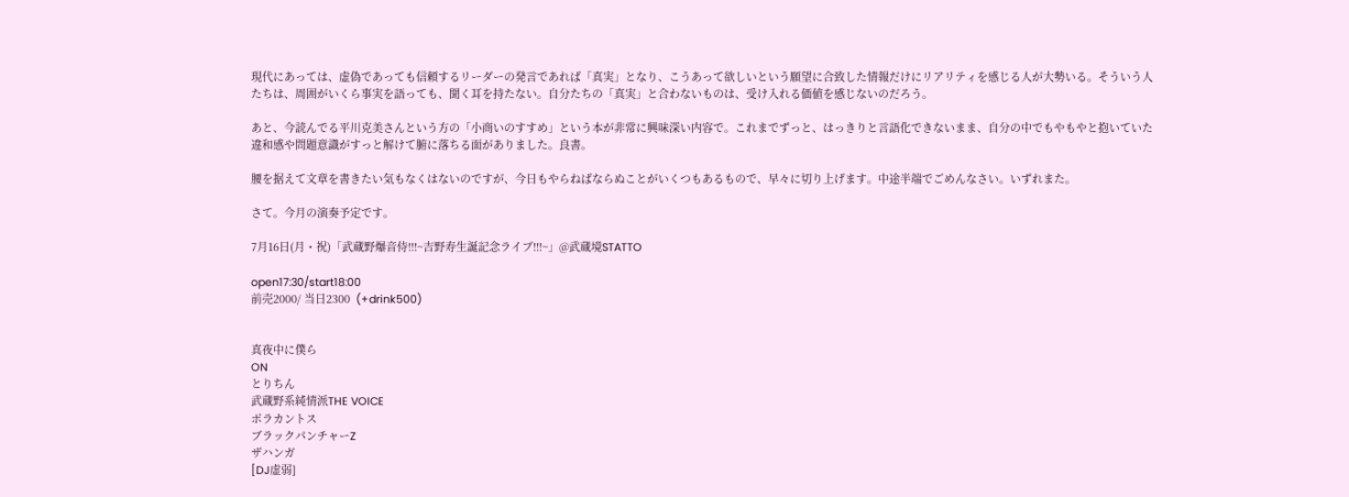現代にあっては、虚偽であっても信頼するリーダーの発言であれば「真実」となり、こうあって欲しいという願望に合致した情報だけにリアリティを感じる人が大勢いる。そういう人たちは、周囲がいくら事実を語っても、聞く耳を持たない。自分たちの「真実」と合わないものは、受け入れる価値を感じないのだろう。

あと、今読んでる平川克美さんという方の「小商いのすすめ」という本が非常に興味深い内容で。これまでずっと、はっきりと言語化できないまま、自分の中でもやもやと抱いていた違和感や問題意識がすっと解けて腑に落ちる面がありました。良書。

腰を据えて文章を書きたい気もなくはないのですが、今日もやらねばならぬことがいくつもあるもので、早々に切り上げます。中途半端でごめんなさい。いずれまた。

さて。今月の演奏予定です。

7月16日(月・祝)「武蔵野爆音侍!!!~吉野寿生誕記念ライブ!!!~」@武蔵境STATTO

open17:30/start18:00
前売2000/ 当日2300  (+drink500)


真夜中に僕ら
ON
とりちん
武蔵野系純情派THE VOICE
ポラカントス
ブラックパンチャーZ
ザハンガ
[DJ虚弱]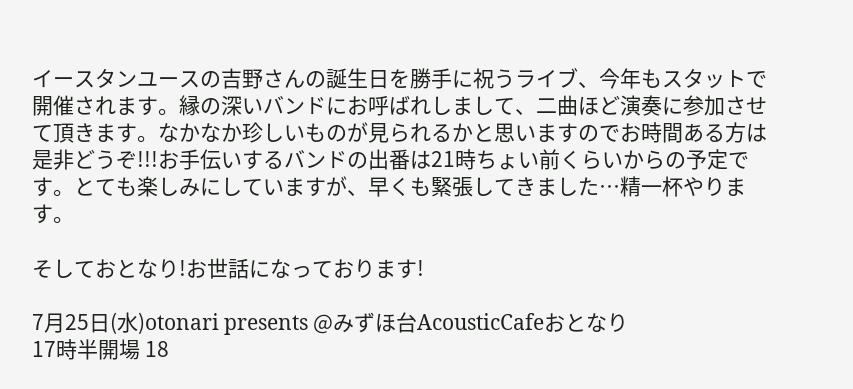イースタンユースの吉野さんの誕生日を勝手に祝うライブ、今年もスタットで開催されます。縁の深いバンドにお呼ばれしまして、二曲ほど演奏に参加させて頂きます。なかなか珍しいものが見られるかと思いますのでお時間ある方は是非どうぞ!!!お手伝いするバンドの出番は21時ちょい前くらいからの予定です。とても楽しみにしていますが、早くも緊張してきました…精一杯やります。

そしておとなり!お世話になっております!

7月25日(水)otonari presents @みずほ台AcousticCafeおとなり
17時半開場 18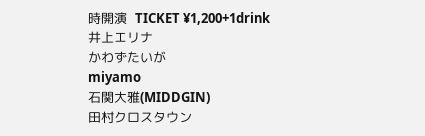時開演  TICKET ¥1,200+1drink
井上エリナ
かわずたいが
miyamo
石関大雅(MIDDGIN)
田村クロスタウン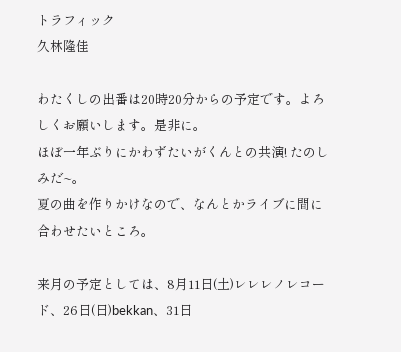トラフィック
久林隆佳

わたくしの出番は20時20分からの予定です。よろしくお願いします。是非に。
ほぼ一年ぶりにかわずたいがくんとの共演! たのしみだ~。
夏の曲を作りかけなので、なんとかライブに間に合わせたいところ。

来月の予定としては、8月11日(土)レレレノレコード、26日(日)bekkan、31日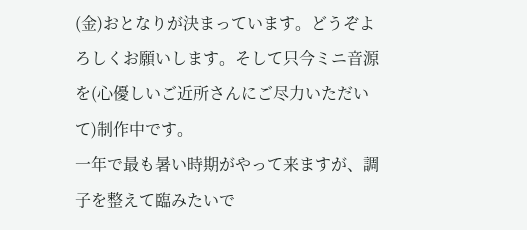(金)おとなりが決まっています。どうぞよろしくお願いします。そして只今ミニ音源を(心優しいご近所さんにご尽力いただいて)制作中です。
一年で最も暑い時期がやって来ますが、調子を整えて臨みたいで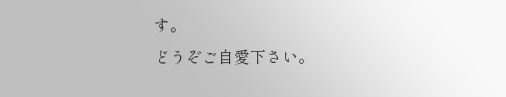す。
どうぞご自愛下さい。